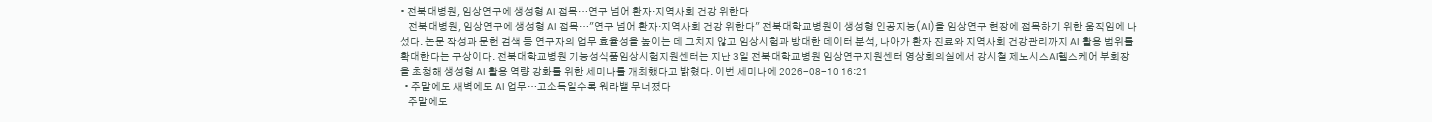• 전북대병원, 임상연구에 생성형 AI 접목…연구 넘어 환자·지역사회 건강 위한다
    전북대병원, 임상연구에 생성형 AI 접목…"연구 넘어 환자·지역사회 건강 위한다" 전북대학교병원이 생성형 인공지능(AI)을 임상연구 현장에 접목하기 위한 움직임에 나섰다. 논문 작성과 문헌 검색 등 연구자의 업무 효율성을 높이는 데 그치지 않고 임상시험과 방대한 데이터 분석, 나아가 환자 진료와 지역사회 건강관리까지 AI 활용 범위를 확대한다는 구상이다. 전북대학교병원 기능성식품임상시험지원센터는 지난 3일 전북대학교병원 임상연구지원센터 영상회의실에서 강시철 제노시스AI헬스케어 부회장을 초청해 생성형 AI 활용 역량 강화를 위한 세미나를 개최했다고 밝혔다. 이번 세미나에 2026-08-10 16:21
  • 주말에도 새벽에도 AI 업무…고소득일수록 워라밸 무너졌다
    주말에도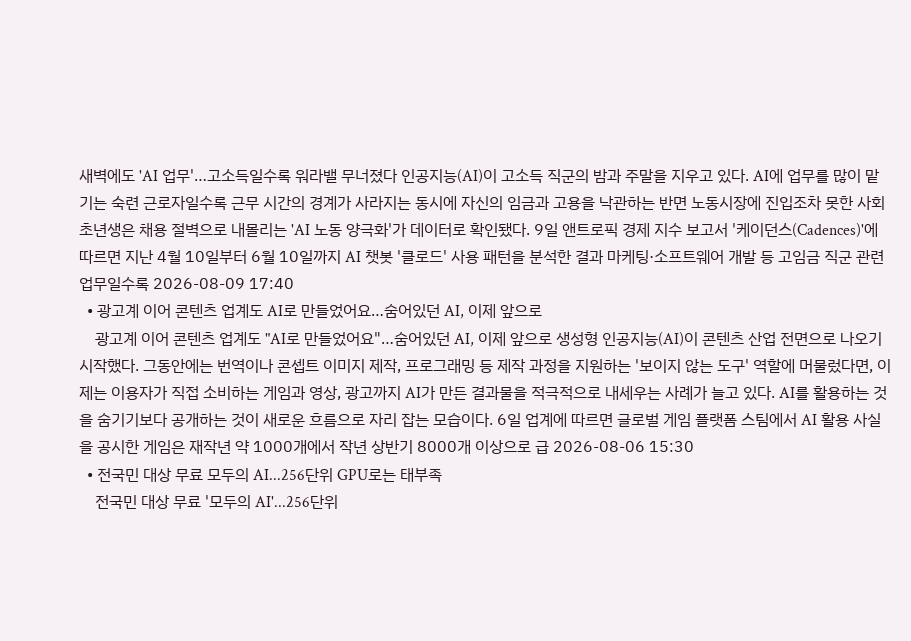새벽에도 'AI 업무'…고소득일수록 워라밸 무너졌다 인공지능(AI)이 고소득 직군의 밤과 주말을 지우고 있다. AI에 업무를 많이 맡기는 숙련 근로자일수록 근무 시간의 경계가 사라지는 동시에 자신의 임금과 고용을 낙관하는 반면 노동시장에 진입조차 못한 사회 초년생은 채용 절벽으로 내몰리는 'AI 노동 양극화'가 데이터로 확인됐다. 9일 앤트로픽 경제 지수 보고서 '케이던스(Cadences)'에 따르면 지난 4월 10일부터 6월 10일까지 AI 챗봇 '클로드' 사용 패턴을 분석한 결과 마케팅·소프트웨어 개발 등 고임금 직군 관련 업무일수록 2026-08-09 17:40
  • 광고계 이어 콘텐츠 업계도 AI로 만들었어요…숨어있던 AI, 이제 앞으로
    광고계 이어 콘텐츠 업계도 "AI로 만들었어요"…숨어있던 AI, 이제 앞으로 생성형 인공지능(AI)이 콘텐츠 산업 전면으로 나오기 시작했다. 그동안에는 번역이나 콘셉트 이미지 제작, 프로그래밍 등 제작 과정을 지원하는 '보이지 않는 도구' 역할에 머물렀다면, 이제는 이용자가 직접 소비하는 게임과 영상, 광고까지 AI가 만든 결과물을 적극적으로 내세우는 사례가 늘고 있다. AI를 활용하는 것을 숨기기보다 공개하는 것이 새로운 흐름으로 자리 잡는 모습이다. 6일 업계에 따르면 글로벌 게임 플랫폼 스팀에서 AI 활용 사실을 공시한 게임은 재작년 약 1000개에서 작년 상반기 8000개 이상으로 급 2026-08-06 15:30
  • 전국민 대상 무료 모두의 AI...256단위 GPU로는 태부족
    전국민 대상 무료 '모두의 AI'...256단위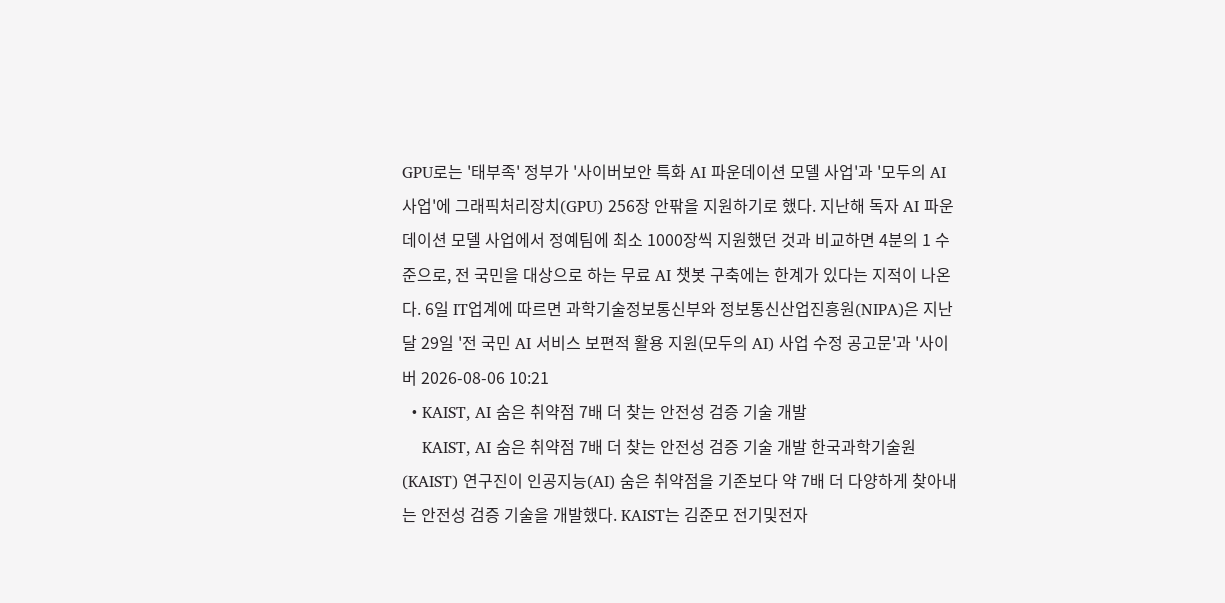GPU로는 '태부족' 정부가 '사이버보안 특화 AI 파운데이션 모델 사업'과 '모두의 AI 사업'에 그래픽처리장치(GPU) 256장 안팎을 지원하기로 했다. 지난해 독자 AI 파운데이션 모델 사업에서 정예팀에 최소 1000장씩 지원했던 것과 비교하면 4분의 1 수준으로, 전 국민을 대상으로 하는 무료 AI 챗봇 구축에는 한계가 있다는 지적이 나온다. 6일 IT업계에 따르면 과학기술정보통신부와 정보통신산업진흥원(NIPA)은 지난달 29일 '전 국민 AI 서비스 보편적 활용 지원(모두의 AI) 사업 수정 공고문'과 '사이버 2026-08-06 10:21
  • KAIST, AI 숨은 취약점 7배 더 찾는 안전성 검증 기술 개발
    KAIST, AI 숨은 취약점 7배 더 찾는 안전성 검증 기술 개발 한국과학기술원(KAIST) 연구진이 인공지능(AI) 숨은 취약점을 기존보다 약 7배 더 다양하게 찾아내는 안전성 검증 기술을 개발했다. KAIST는 김준모 전기및전자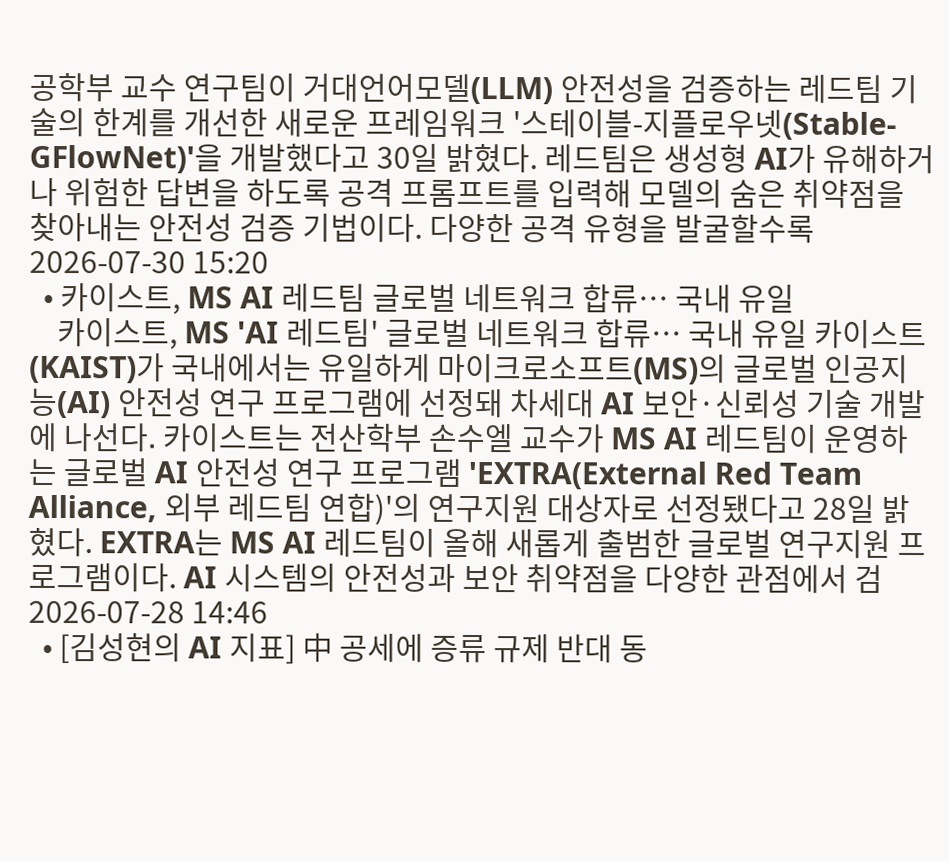공학부 교수 연구팀이 거대언어모델(LLM) 안전성을 검증하는 레드팀 기술의 한계를 개선한 새로운 프레임워크 '스테이블-지플로우넷(Stable-GFlowNet)'을 개발했다고 30일 밝혔다. 레드팀은 생성형 AI가 유해하거나 위험한 답변을 하도록 공격 프롬프트를 입력해 모델의 숨은 취약점을 찾아내는 안전성 검증 기법이다. 다양한 공격 유형을 발굴할수록 2026-07-30 15:20
  • 카이스트, MS AI 레드팀 글로벌 네트워크 합류… 국내 유일
    카이스트, MS 'AI 레드팀' 글로벌 네트워크 합류… 국내 유일 카이스트(KAIST)가 국내에서는 유일하게 마이크로소프트(MS)의 글로벌 인공지능(AI) 안전성 연구 프로그램에 선정돼 차세대 AI 보안·신뢰성 기술 개발에 나선다. 카이스트는 전산학부 손수엘 교수가 MS AI 레드팀이 운영하는 글로벌 AI 안전성 연구 프로그램 'EXTRA(External Red Team Alliance, 외부 레드팀 연합)'의 연구지원 대상자로 선정됐다고 28일 밝혔다. EXTRA는 MS AI 레드팀이 올해 새롭게 출범한 글로벌 연구지원 프로그램이다. AI 시스템의 안전성과 보안 취약점을 다양한 관점에서 검 2026-07-28 14:46
  • [김성현의 AI 지표] 中 공세에 증류 규제 반대 동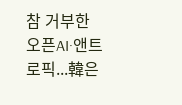참 거부한 오픈AI·앤트로픽...韓은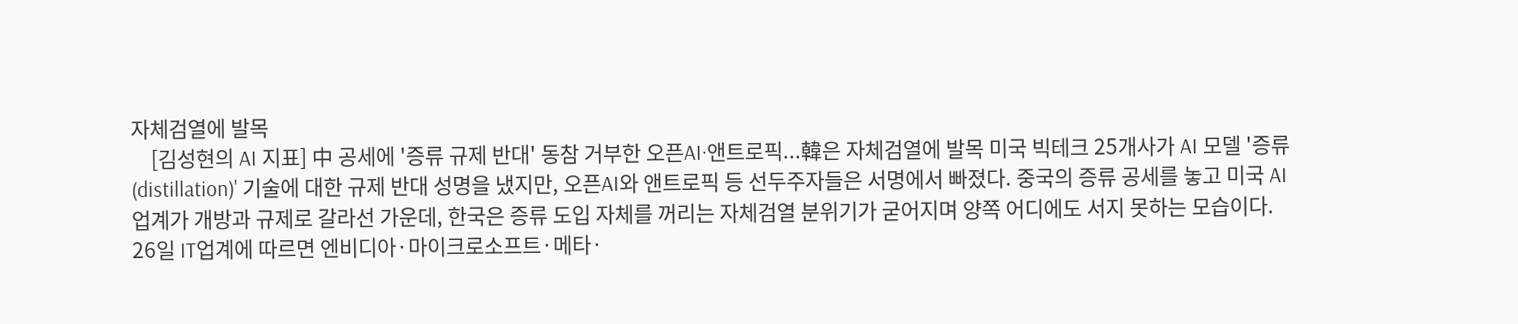자체검열에 발목
    [김성현의 AI 지표] 中 공세에 '증류 규제 반대' 동참 거부한 오픈AI·앤트로픽...韓은 자체검열에 발목 미국 빅테크 25개사가 AI 모델 '증류(distillation)' 기술에 대한 규제 반대 성명을 냈지만, 오픈AI와 앤트로픽 등 선두주자들은 서명에서 빠졌다. 중국의 증류 공세를 놓고 미국 AI 업계가 개방과 규제로 갈라선 가운데, 한국은 증류 도입 자체를 꺼리는 자체검열 분위기가 굳어지며 양쪽 어디에도 서지 못하는 모습이다. 26일 IT업계에 따르면 엔비디아·마이크로소프트·메타·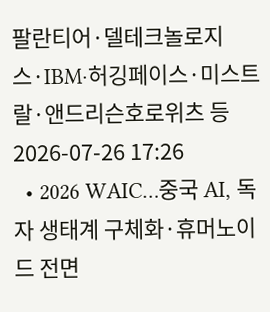팔란티어·델테크놀로지스·IBM·허깅페이스·미스트랄·앤드리슨호로위츠 등 2026-07-26 17:26
  • 2026 WAIC…중국 AI, 독자 생태계 구체화·휴머노이드 전면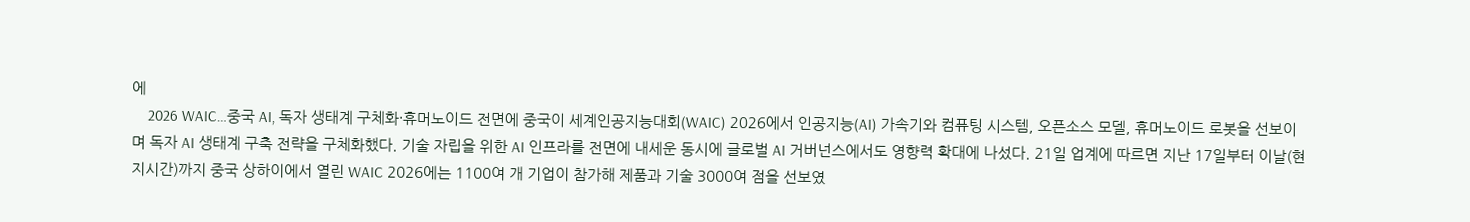에
    2026 WAIC…중국 AI, 독자 생태계 구체화·휴머노이드 전면에 중국이 세계인공지능대회(WAIC) 2026에서 인공지능(AI) 가속기와 컴퓨팅 시스템, 오픈소스 모델, 휴머노이드 로봇을 선보이며 독자 AI 생태계 구축 전략을 구체화했다. 기술 자립을 위한 AI 인프라를 전면에 내세운 동시에 글로벌 AI 거버넌스에서도 영향력 확대에 나섰다. 21일 업계에 따르면 지난 17일부터 이날(현지시간)까지 중국 상하이에서 열린 WAIC 2026에는 1100여 개 기업이 참가해 제품과 기술 3000여 점을 선보였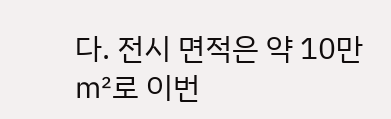다. 전시 면적은 약 10만㎡로 이번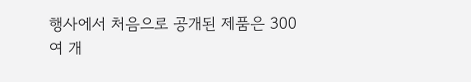행사에서 처음으로 공개된 제품은 300여 개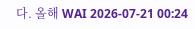다. 올해 WAI 2026-07-21 00:24